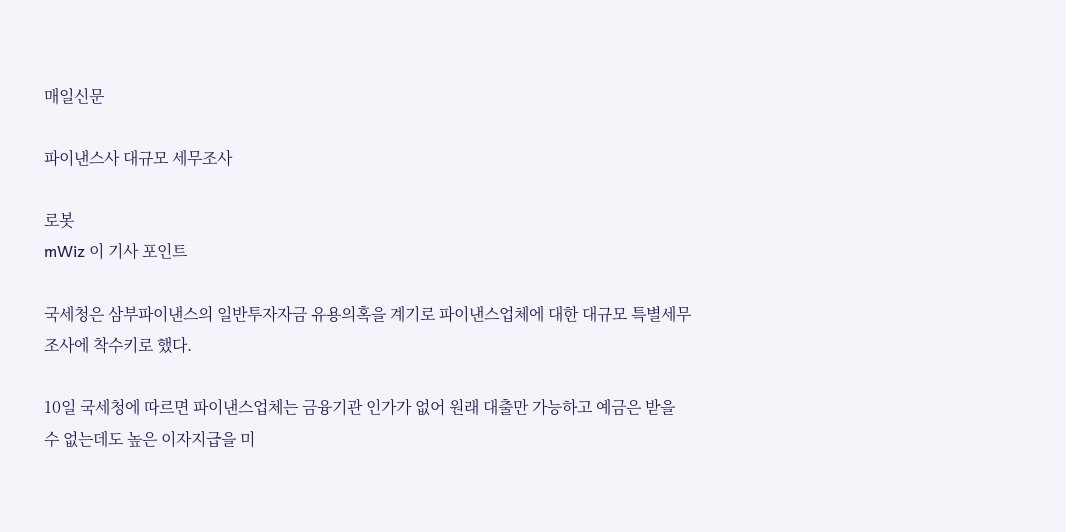매일신문

파이낸스사 대규모 세무조사

로봇
mWiz 이 기사 포인트

국세청은 삼부파이낸스의 일반투자자금 유용의혹을 계기로 파이낸스업체에 대한 대규모 특별세무조사에 착수키로 했다.

10일 국세청에 따르면 파이낸스업체는 금융기관 인가가 없어 원래 대출만 가능하고 예금은 받을 수 없는데도 높은 이자지급을 미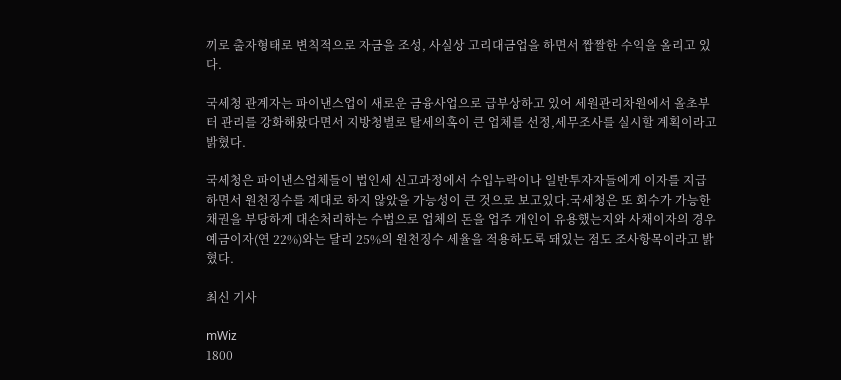끼로 출자형태로 변칙적으로 자금을 조성, 사실상 고리대금업을 하면서 짭짤한 수익을 올리고 있다.

국세청 관계자는 파이낸스업이 새로운 금융사업으로 급부상하고 있어 세원관리차원에서 올초부터 관리를 강화해왔다면서 지방청별로 탈세의혹이 큰 업체를 선정,세무조사를 실시할 계획이라고 밝혔다.

국세청은 파이낸스업체들이 법인세 신고과정에서 수입누락이나 일반투자자들에게 이자를 지급하면서 원천징수를 제대로 하지 않았을 가능성이 큰 것으로 보고있다.국세청은 또 회수가 가능한 채권을 부당하게 대손처리하는 수법으로 업체의 돈을 업주 개인이 유용했는지와 사채이자의 경우 예금이자(연 22%)와는 달리 25%의 원천징수 세율을 적용하도록 돼있는 점도 조사항목이라고 밝혔다.

최신 기사

mWiz
1800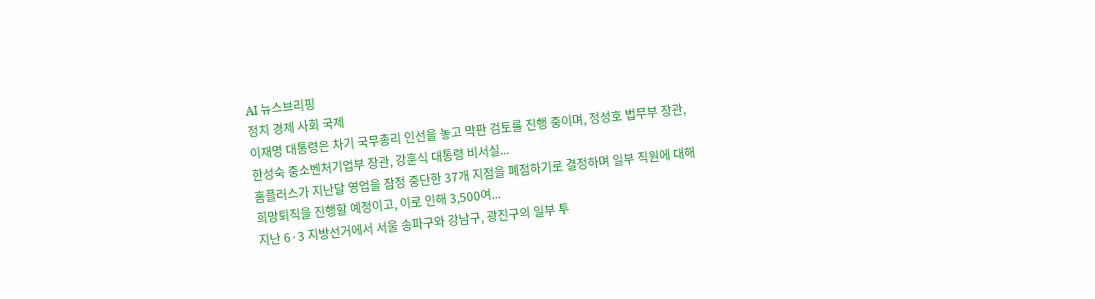AI 뉴스브리핑
정치 경제 사회 국제
이재명 대통령은 차기 국무총리 인선을 놓고 막판 검토를 진행 중이며, 정성호 법무부 장관, 한성숙 중소벤처기업부 장관, 강훈식 대통령 비서실...
홈플러스가 지난달 영업을 잠정 중단한 37개 지점을 폐점하기로 결정하며 일부 직원에 대해 희망퇴직을 진행할 예정이고, 이로 인해 3,500여...
지난 6·3 지방선거에서 서울 송파구와 강남구, 광진구의 일부 투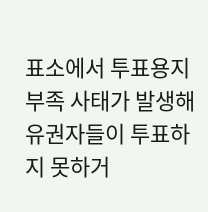표소에서 투표용지 부족 사태가 발생해 유권자들이 투표하지 못하거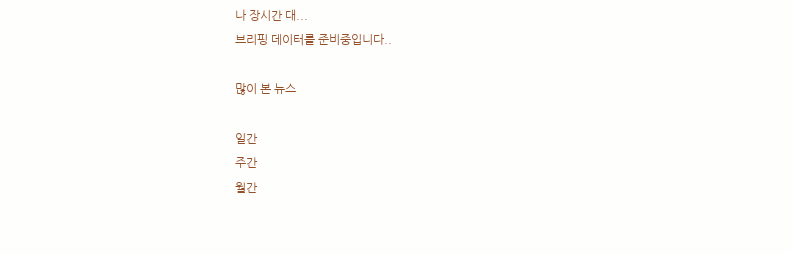나 장시간 대...
브리핑 데이터를 준비중입니다..

많이 본 뉴스

일간
주간
월간